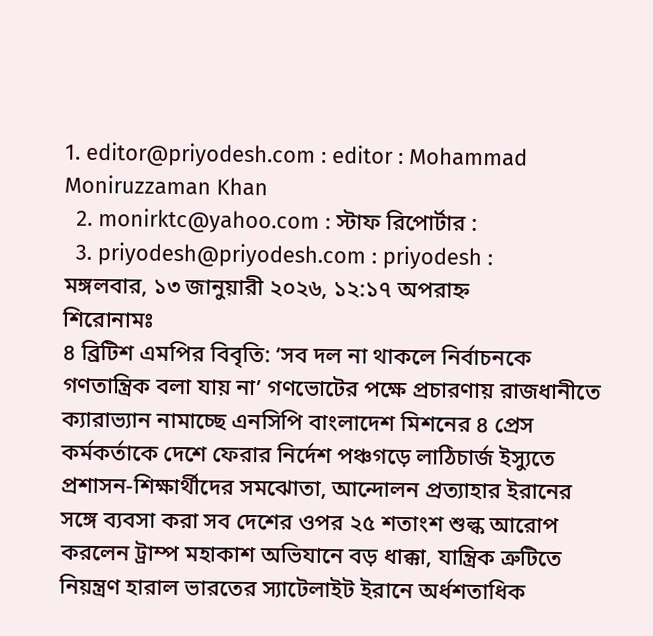1. editor@priyodesh.com : editor : Mohammad Moniruzzaman Khan
  2. monirktc@yahoo.com : স্টাফ রিপোর্টার :
  3. priyodesh@priyodesh.com : priyodesh :
মঙ্গলবার, ১৩ জানুয়ারী ২০২৬, ১২:১৭ অপরাহ্ন
শিরোনামঃ
৪ ব্রিটিশ এমপির বিবৃতি: ‘সব দল না থাকলে নির্বাচনকে গণতান্ত্রিক বলা যায় না’ গণভোটের পক্ষে প্রচারণায় রাজধানীতে ক্যারাভ্যান নামাচ্ছে এনসিপি বাংলাদেশ মিশনের ৪ প্রেস কর্মকর্তাকে দেশে ফেরার নির্দেশ পঞ্চগড়ে লাঠিচার্জ ইস্যুতে প্রশাসন-শিক্ষার্থীদের সমঝোতা, আন্দোলন প্রত্যাহার ইরানের সঙ্গে ব্যবসা করা সব দেশের ওপর ২৫ শতাংশ শুল্ক আরোপ করলেন ট্রাম্প মহাকাশ অভিযানে বড় ধাক্কা, যান্ত্রিক ত্রুটিতে নিয়ন্ত্রণ হারাল ভারতের স্যাটেলাইট ইরানে অর্ধশতাধিক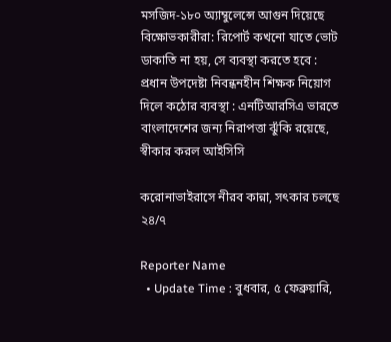মসজিদ-১৮০ অ্যাম্বুলেন্সে আগুন দিয়েছে বিক্ষোভকারীরা: রিপোর্ট কখনো যাতে ভোট ডাকাতি না হয়, সে ব্যবস্থা করতে হবে : প্রধান উপদেষ্টা নিবন্ধনহীন শিক্ষক নিয়োগ দিলে কঠোর ব্যবস্থা : এনটিআরসিএ ভারতে বাংলাদেশের জন্য নিরাপত্তা ঝুঁকি রয়েছে, স্বীকার করল আইসিসি

করোনাভাইরাসে নীরব কান্না, সৎকার চলছে ২৪/৭

Reporter Name
  • Update Time : বুধবার, ৫ ফেব্রুয়ারি,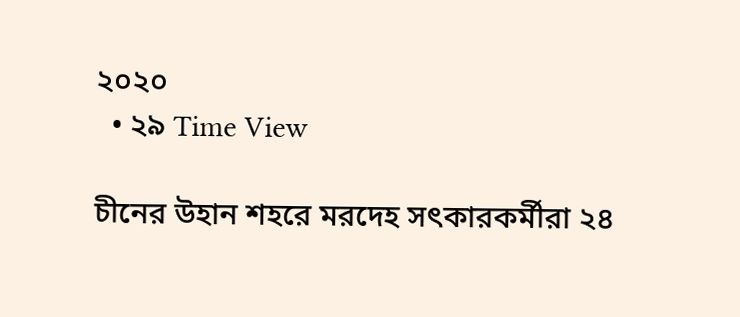২০২০
  • ২৯ Time View

চীনের উহান শহরে মরদেহ সৎকারকর্মীরা ২৪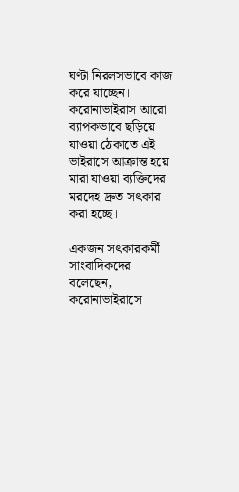ঘণ্টা নিরলসভাবে কাজ করে যাচ্ছেন। করোনাভাইরাস আরো ব্যাপকভাবে ছড়িয়ে যাওয়া ঠেকাতে এই ভাইরাসে আক্রান্ত হয়ে মারা যাওয়া ব্যক্তিদের মরদেহ দ্রুত সৎকার করা হচ্ছে।

একজন সৎকারকর্মী সাংবাদিকদের বলেছেন, করোনাভাইরাসে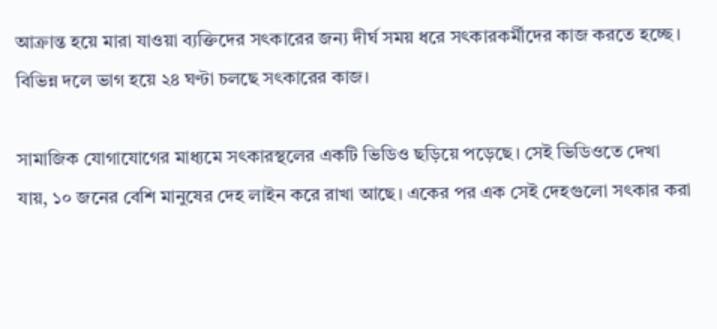আক্রান্ত হয়ে মারা যাওয়া ব্যক্তিদের সৎকারের জন্য দীর্ঘ সময় ধরে সৎকারকর্মীদের কাজ করতে হচ্ছে। বিভিন্ন দলে ভাগ হয়ে ২৪ ঘণ্টা চলছে সৎকারের কাজ।

সামাজিক যোগাযোগের মাধ্যমে সৎকারস্থলের একটি ভিডিও ছড়িয়ে পড়েছে। সেই ভিডিওতে দেখা যায়, ১০ জনের বেশি মানুষের দেহ লাইন করে রাখা আছে। একের পর এক সেই দেহগুলো সৎকার করা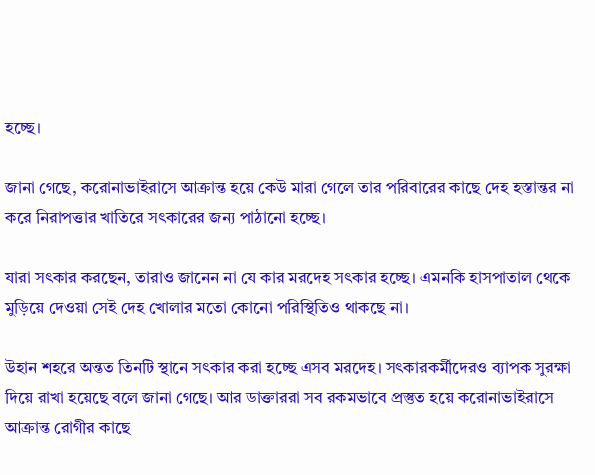হচ্ছে।

জানা গেছে, করোনাভাইরাসে আক্রান্ত হয়ে কেউ মারা গেলে তার পরিবারের কাছে দেহ হস্তান্তর না করে নিরাপত্তার খাতিরে সৎকারের জন্য পাঠানো হচ্ছে।

যারা সৎকার করছেন, তারাও জানেন না যে কার মরদেহ সৎকার হচ্ছে। এমনকি হাসপাতাল থেকে মুড়িয়ে দেওয়া সেই দেহ খোলার মতো কোনো পরিস্থিতিও থাকছে না।

উহান শহরে অন্তত তিনটি স্থানে সৎকার করা হচ্ছে এসব মরদেহ। সৎকারকর্মীদেরও ব্যাপক সুরক্ষা দিয়ে রাখা হয়েছে বলে জানা গেছে। আর ডাক্তাররা সব রকমভাবে প্রস্তুত হয়ে করোনাভাইরাসে আক্রান্ত রোগীর কাছে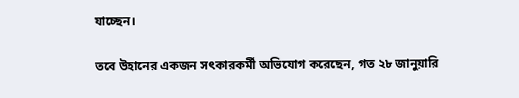যাচ্ছেন।

তবে উহানের একজন সৎকারকর্মী অভিযোগ করেছেন, গত ২৮ জানুয়ারি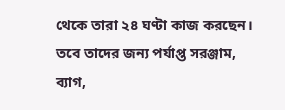থেকে তারা ২৪ ঘণ্টা কাজ করছেন। তবে তাদের জন্য পর্যাপ্ত সরঞ্জাম, ব্যাগ,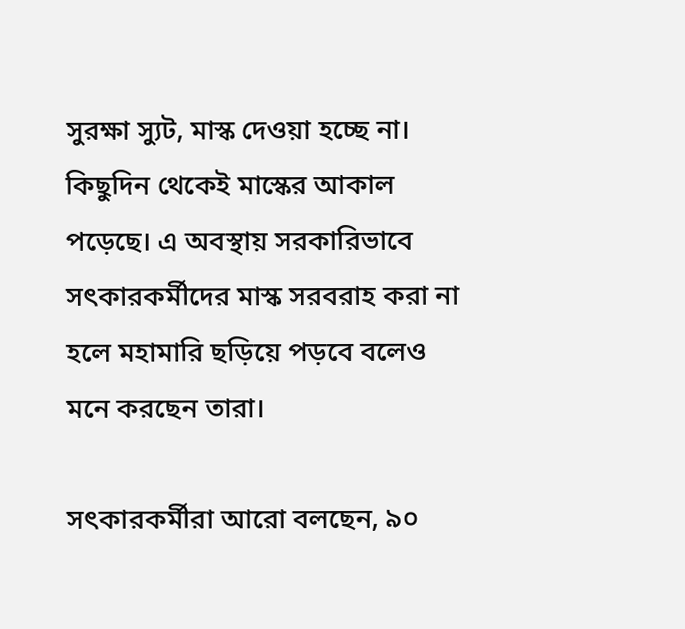সুরক্ষা স্যুট, মাস্ক দেওয়া হচ্ছে না। কিছুদিন থেকেই মাস্কের আকাল পড়েছে। এ অবস্থায় সরকারিভাবে সৎকারকর্মীদের মাস্ক সরবরাহ করা না হলে মহামারি ছড়িয়ে পড়বে বলেও মনে করছেন তারা।

সৎকারকর্মীরা আরো বলছেন, ৯০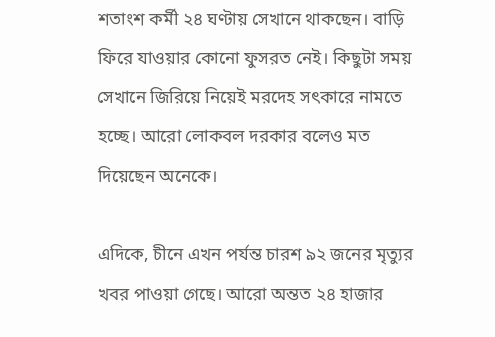শতাংশ কর্মী ২৪ ঘণ্টায় সেখানে থাকছেন। বাড়ি ফিরে যাওয়ার কোনো ফুসরত নেই। কিছুটা সময় সেখানে জিরিয়ে নিয়েই মরদেহ সৎকারে নামতে হচ্ছে। আরো লোকবল দরকার বলেও মত দিয়েছেন অনেকে।

এদিকে, চীনে এখন পর্যন্ত চারশ ৯২ জনের মৃত্যুর খবর পাওয়া গেছে। আরো অন্তত ২৪ হাজার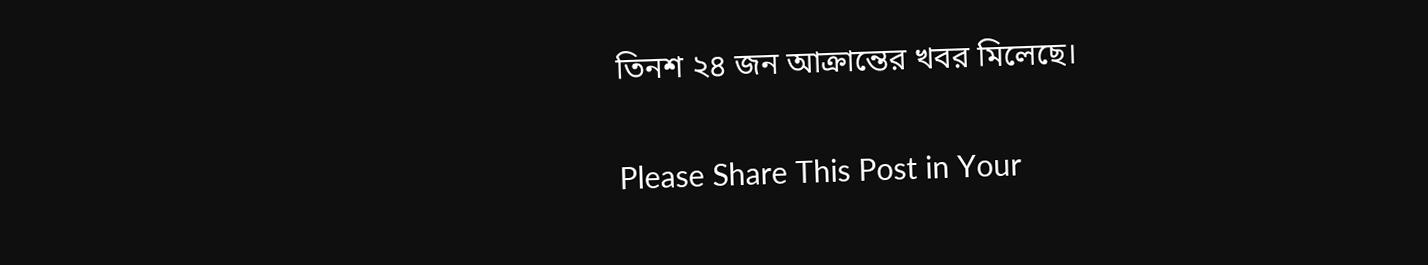তিনশ ২৪ জন আক্রান্তের খবর মিলেছে।

Please Share This Post in Your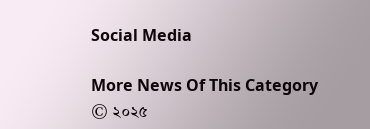Social Media

More News Of This Category
© ২০২৫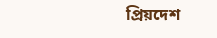প্রিয়দেশ